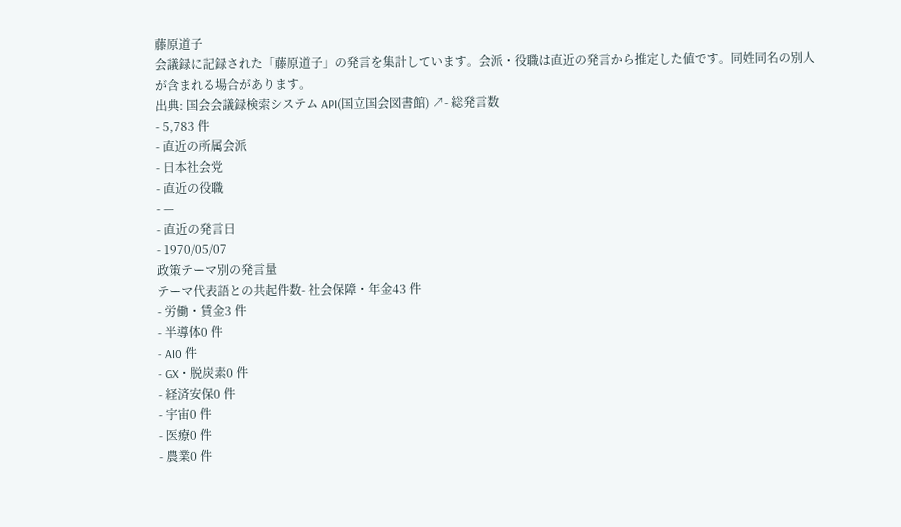藤原道子
会議録に記録された「藤原道子」の発言を集計しています。会派・役職は直近の発言から推定した値です。同姓同名の別人が含まれる場合があります。
出典: 国会会議録検索システム API(国立国会図書館) ↗- 総発言数
- 5,783 件
- 直近の所属会派
- 日本社会党
- 直近の役職
- —
- 直近の発言日
- 1970/05/07
政策テーマ別の発言量
テーマ代表語との共起件数- 社会保障・年金43 件
- 労働・賃金3 件
- 半導体0 件
- AI0 件
- GX・脱炭素0 件
- 経済安保0 件
- 宇宙0 件
- 医療0 件
- 農業0 件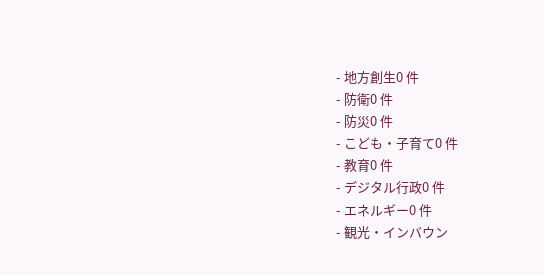- 地方創生0 件
- 防衛0 件
- 防災0 件
- こども・子育て0 件
- 教育0 件
- デジタル行政0 件
- エネルギー0 件
- 観光・インバウン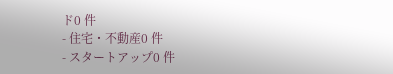ド0 件
- 住宅・不動産0 件
- スタートアップ0 件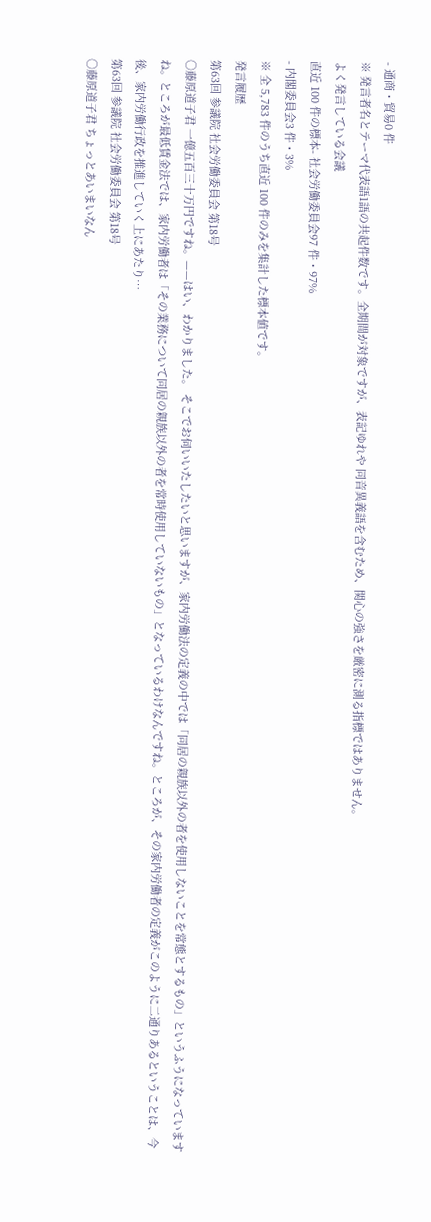- 通商・貿易0 件
※ 発言者名とテーマ代表語1語の共起件数です。全期間が対象ですが、表記ゆれや 同音異義語を含むため、関心の強さを厳密に測る指標ではありません。
よく発言している会議
直近 100 件の標本- 社会労働委員会97 件・97%
- 内閣委員会3 件・3%
※ 全 5,783 件のうち直近 100 件のみを集計した標本値です。
発言履歴
第63回 参議院 社会労働委員会 第18号
○藤原道子君 一億五百三十万円ですね。——はい、わかりました。 そこでお伺いいたしたいと思いますが、家内労働法の定義の中では「同居の親族以外の者を使用しないことを常態とするもの」というふうになっていますね。ところが最低賃金法では、家内労働者は「その業務について同居の親族以外の者を常時使用していないもの」となっているわけなんですね。ところが、その家内労働者の定義がこのように二通りあるということは、今後、家内労働行政を推進していく上にあたり…
第63回 参議院 社会労働委員会 第18号
○藤原道子君 ちょっとあいまいなん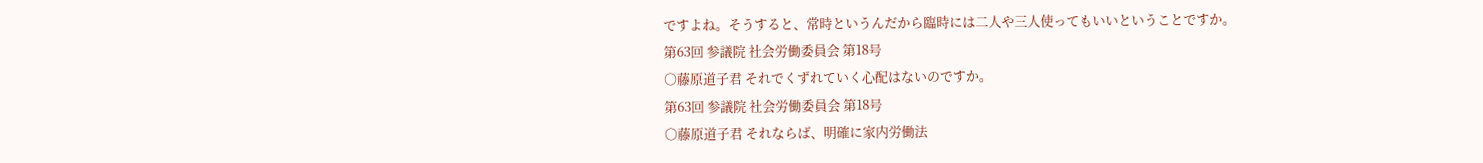ですよね。そうすると、常時というんだから臨時には二人や三人使ってもいいということですか。
第63回 参議院 社会労働委員会 第18号
○藤原道子君 それでくずれていく心配はないのですか。
第63回 参議院 社会労働委員会 第18号
○藤原道子君 それならば、明確に家内労働法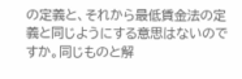の定義と、それから最低賃金法の定義と同じようにする意思はないのですか。同じものと解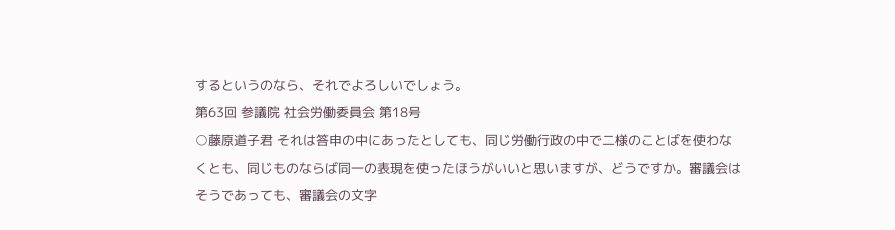するというのなら、それでよろしいでしょう。
第63回 参議院 社会労働委員会 第18号
○藤原道子君 それは答申の中にあったとしても、同じ労働行政の中で二様のことばを使わなくとも、同じものならば同一の表現を使ったほうがいいと思いますが、どうですか。審議会はそうであっても、審議会の文字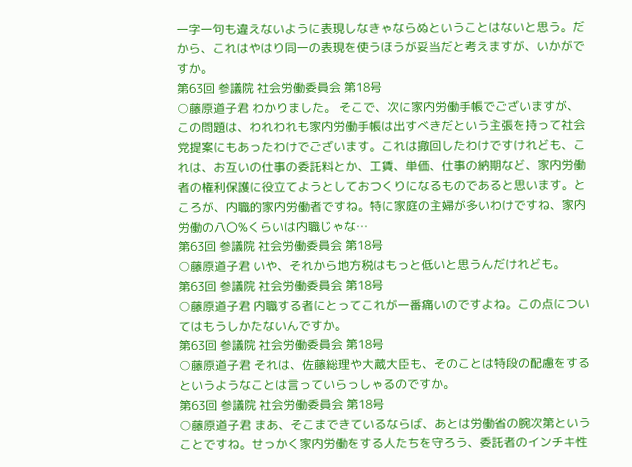一字一句も違えないように表現しなきゃならぬということはないと思う。だから、これはやはり同一の表現を使うほうが妥当だと考えますが、いかがですか。
第63回 参議院 社会労働委員会 第18号
○藤原道子君 わかりました。 そこで、次に家内労働手帳でございますが、この問題は、われわれも家内労働手帳は出すべきだという主張を持って社会党提案にもあったわけでございます。これは撤回したわけですけれども、これは、お互いの仕事の委託料とか、工賃、単価、仕事の納期など、家内労働者の権利保護に役立てようとしておつくりになるものであると思います。ところが、内職的家内労働者ですね。特に家庭の主婦が多いわけですね、家内労働の八〇%くらいは内職じゃな…
第63回 参議院 社会労働委員会 第18号
○藤原道子君 いや、それから地方税はもっと低いと思うんだけれども。
第63回 参議院 社会労働委員会 第18号
○藤原道子君 内職する者にとってこれが一番痛いのですよね。この点についてはもうしかたないんですか。
第63回 参議院 社会労働委員会 第18号
○藤原道子君 それは、佐藤総理や大蔵大臣も、そのことは特段の配慮をするというようなことは言っていらっしゃるのですか。
第63回 参議院 社会労働委員会 第18号
○藤原道子君 まあ、そこまできているならば、あとは労働省の腕次第ということですね。せっかく家内労働をする人たちを守ろう、委託者のインチキ性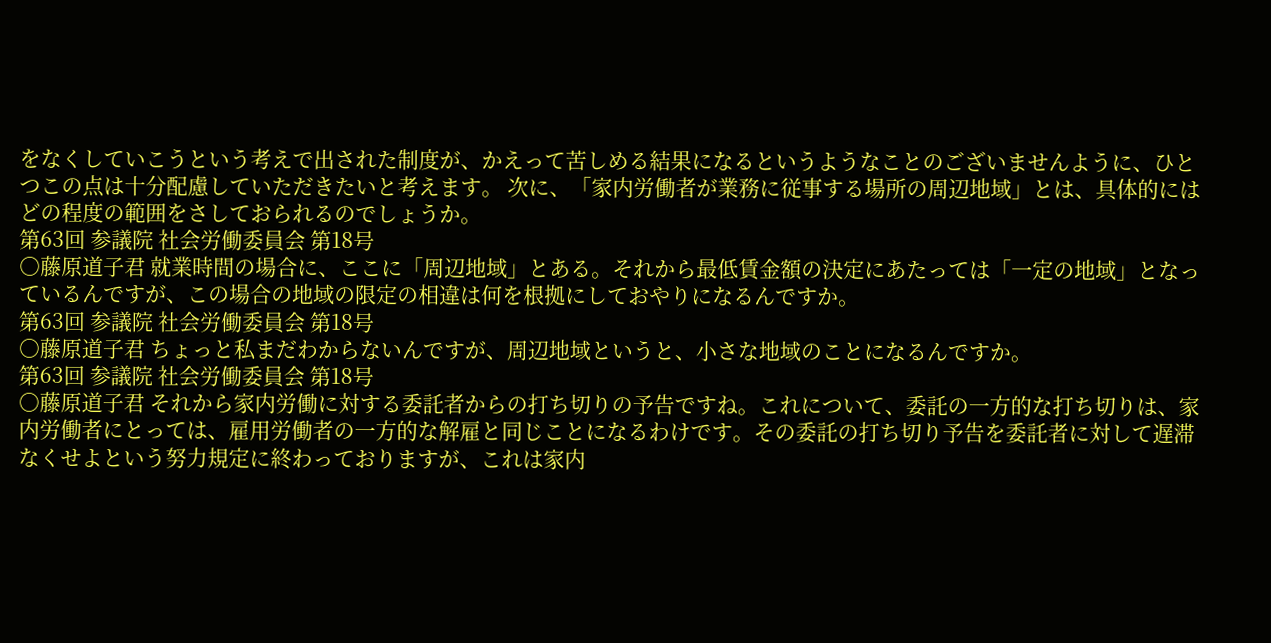をなくしていこうという考えで出された制度が、かえって苦しめる結果になるというようなことのございませんように、ひとつこの点は十分配慮していただきたいと考えます。 次に、「家内労働者が業務に従事する場所の周辺地域」とは、具体的にはどの程度の範囲をさしておられるのでしょうか。
第63回 参議院 社会労働委員会 第18号
○藤原道子君 就業時間の場合に、ここに「周辺地域」とある。それから最低賃金額の決定にあたっては「一定の地域」となっているんですが、この場合の地域の限定の相違は何を根拠にしておやりになるんですか。
第63回 参議院 社会労働委員会 第18号
○藤原道子君 ちょっと私まだわからないんですが、周辺地域というと、小さな地域のことになるんですか。
第63回 参議院 社会労働委員会 第18号
○藤原道子君 それから家内労働に対する委託者からの打ち切りの予告ですね。これについて、委託の一方的な打ち切りは、家内労働者にとっては、雇用労働者の一方的な解雇と同じことになるわけです。その委託の打ち切り予告を委託者に対して遅滞なくせよという努力規定に終わっておりますが、これは家内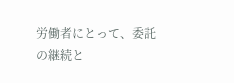労働者にとって、委託の継続と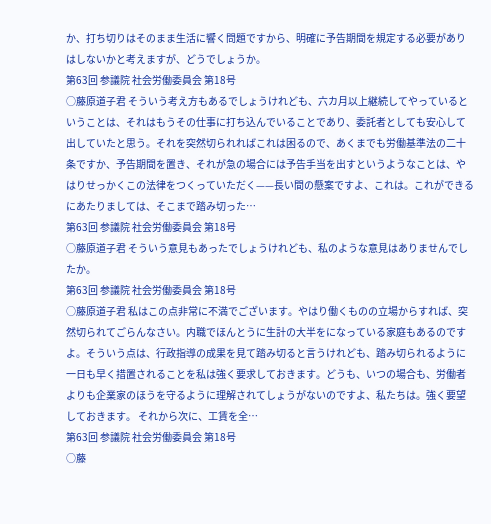か、打ち切りはそのまま生活に響く問題ですから、明確に予告期間を規定する必要がありはしないかと考えますが、どうでしょうか。
第63回 参議院 社会労働委員会 第18号
○藤原道子君 そういう考え方もあるでしょうけれども、六カ月以上継続してやっているということは、それはもうその仕事に打ち込んでいることであり、委託者としても安心して出していたと思う。それを突然切られればこれは困るので、あくまでも労働基準法の二十条ですか、予告期間を置き、それが急の場合には予告手当を出すというようなことは、やはりせっかくこの法律をつくっていただく——長い間の懸案ですよ、これは。これができるにあたりましては、そこまで踏み切った…
第63回 参議院 社会労働委員会 第18号
○藤原道子君 そういう意見もあったでしょうけれども、私のような意見はありませんでしたか。
第63回 参議院 社会労働委員会 第18号
○藤原道子君 私はこの点非常に不満でございます。やはり働くものの立場からすれば、突然切られてごらんなさい。内職でほんとうに生計の大半をになっている家庭もあるのですよ。そういう点は、行政指導の成果を見て踏み切ると言うけれども、踏み切られるように一日も早く措置されることを私は強く要求しておきます。どうも、いつの場合も、労働者よりも企業家のほうを守るように理解されてしょうがないのですよ、私たちは。強く要望しておきます。 それから次に、工賃を全…
第63回 参議院 社会労働委員会 第18号
○藤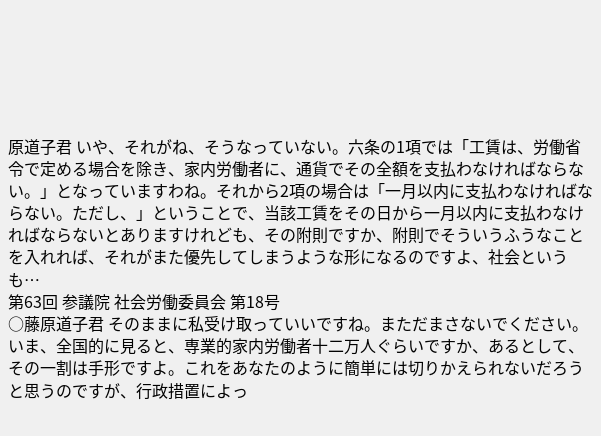原道子君 いや、それがね、そうなっていない。六条の1項では「工賃は、労働省令で定める場合を除き、家内労働者に、通貨でその全額を支払わなければならない。」となっていますわね。それから2項の場合は「一月以内に支払わなければならない。ただし、」ということで、当該工賃をその日から一月以内に支払わなければならないとありますけれども、その附則ですか、附則でそういうふうなことを入れれば、それがまた優先してしまうような形になるのですよ、社会というも…
第63回 参議院 社会労働委員会 第18号
○藤原道子君 そのままに私受け取っていいですね。まただまさないでください。いま、全国的に見ると、専業的家内労働者十二万人ぐらいですか、あるとして、その一割は手形ですよ。これをあなたのように簡単には切りかえられないだろうと思うのですが、行政措置によっ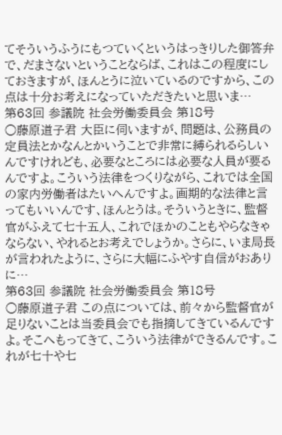てそういうふうにもつていくというはっきりした御答弁で、だまさないということならば、これはこの程度にしておきますが、ほんとうに泣いているのですから、この点は十分お考えになっていただきたいと思いま…
第63回 参議院 社会労働委員会 第18号
○藤原道子君 大臣に伺いますが、問題は、公務員の定員法とかなんとかいうことで非常に縛られるらしいんですけれども、必要なところには必要な人員が要るんですよ。こういう法律をつくりながら、これでは全国の家内労働者はたいへんですよ。画期的な法律と言ってもいいんです、ほんとうは。そういうときに、監督官がふえて七十五人、これでほかのこともやらなきゃならない、やれるとお考えでしょうか。さらに、いま局長が言われたように、さらに大幅にふやす自信がおありに…
第63回 参議院 社会労働委員会 第18号
○藤原道子君 この点については、前々から監督官が足りないことは当委員会でも指摘してきているんですよ。そこへもってきて、こういう法律ができるんです。これが七十や七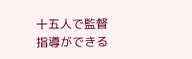十五人で監督指導ができる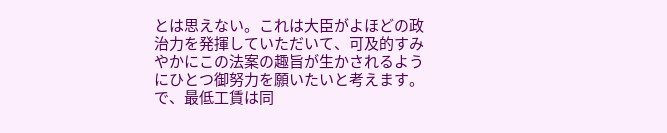とは思えない。これは大臣がよほどの政治力を発揮していただいて、可及的すみやかにこの法案の趣旨が生かされるようにひとつ御努力を願いたいと考えます。 で、最低工賃は同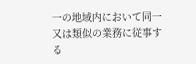一の地域内において同一又は類似の業務に従事する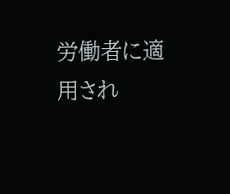労働者に適用され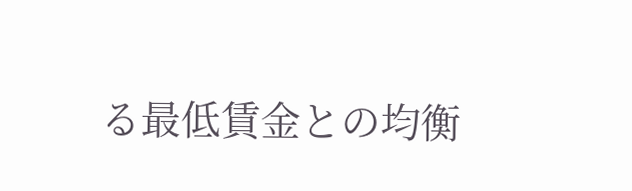る最低賃金との均衡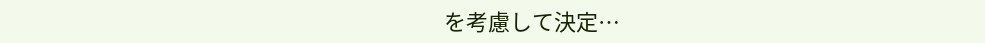を考慮して決定…